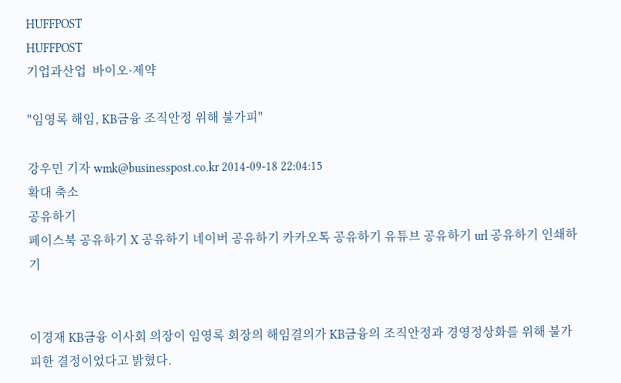HUFFPOST
HUFFPOST
기업과산업  바이오·제약

"임영록 해임, KB금융 조직안정 위해 불가피"

강우민 기자 wmk@businesspost.co.kr 2014-09-18 22:04:15
확대 축소
공유하기
페이스북 공유하기 X 공유하기 네이버 공유하기 카카오톡 공유하기 유튜브 공유하기 url 공유하기 인쇄하기


이경재 KB금융 이사회 의장이 임영록 회장의 해임결의가 KB금융의 조직안정과 경영정상화를 위해 불가피한 결정이었다고 밝혔다.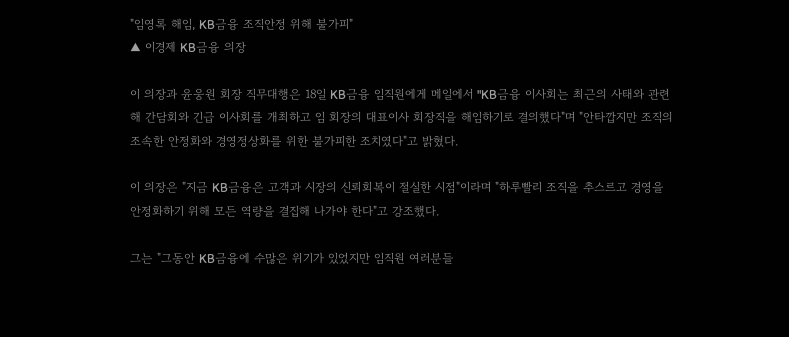"임영록 해임, KB금융 조직안정 위해 불가피"
▲ 이경제 KB금융 의장

이 의장과 윤웅원 회장 직무대행은 18일 KB금융 임직원에게 메일에서 "KB금융 이사회는 최근의 사태와 관련해 간담회와 긴급 이사회를 개최하고 임 회장의 대표이사 회장직을 해임하기로 결의했다"며 "안타깝지만 조직의 조속한 안정화와 경영정상화를 위한 불가피한 조치였다"고 밝혔다.

이 의장은 "지금 KB금융은 고객과 시장의 신뢰회복이 절실한 시점"이라며 "하루빨리 조직을 추스르고 경영을 안정화하기 위해 모든 역량을 결집해 나가야 한다"고 강조했다.

그는 "그동안 KB금융에 수많은 위기가 있었지만 임직원 여러분들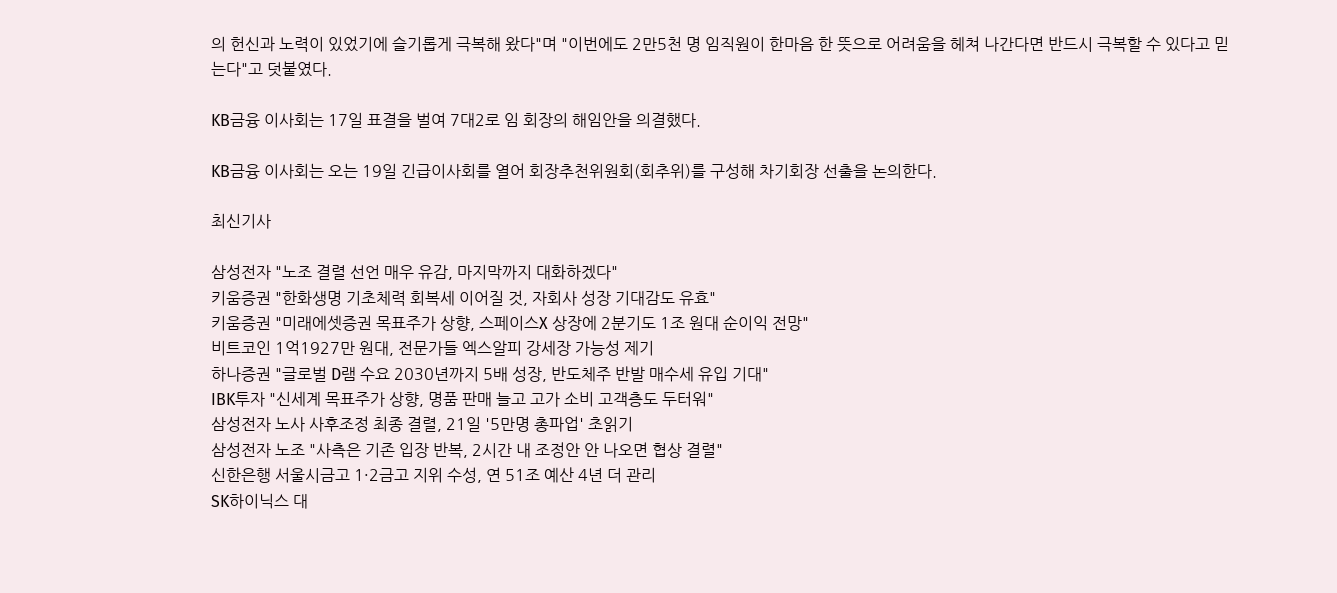의 헌신과 노력이 있었기에 슬기롭게 극복해 왔다"며 "이번에도 2만5천 명 임직원이 한마음 한 뜻으로 어려움을 헤쳐 나간다면 반드시 극복할 수 있다고 믿는다"고 덧붙였다.

KB금융 이사회는 17일 표결을 벌여 7대2로 임 회장의 해임안을 의결했다.

KB금융 이사회는 오는 19일 긴급이사회를 열어 회장추천위원회(회추위)를 구성해 차기회장 선출을 논의한다.

최신기사

삼성전자 "노조 결렬 선언 매우 유감, 마지막까지 대화하겠다"
키움증권 "한화생명 기초체력 회복세 이어질 것, 자회사 성장 기대감도 유효"
키움증권 "미래에셋증권 목표주가 상향, 스페이스X 상장에 2분기도 1조 원대 순이익 전망"
비트코인 1억1927만 원대, 전문가들 엑스알피 강세장 가능성 제기
하나증권 "글로벌 D램 수요 2030년까지 5배 성장, 반도체주 반발 매수세 유입 기대"
IBK투자 "신세계 목표주가 상향, 명품 판매 늘고 고가 소비 고객층도 두터워"
삼성전자 노사 사후조정 최종 결렬, 21일 '5만명 총파업' 초읽기
삼성전자 노조 "사측은 기존 입장 반복, 2시간 내 조정안 안 나오면 협상 결렬"
신한은행 서울시금고 1·2금고 지위 수성, 연 51조 예산 4년 더 관리
SK하이닉스 대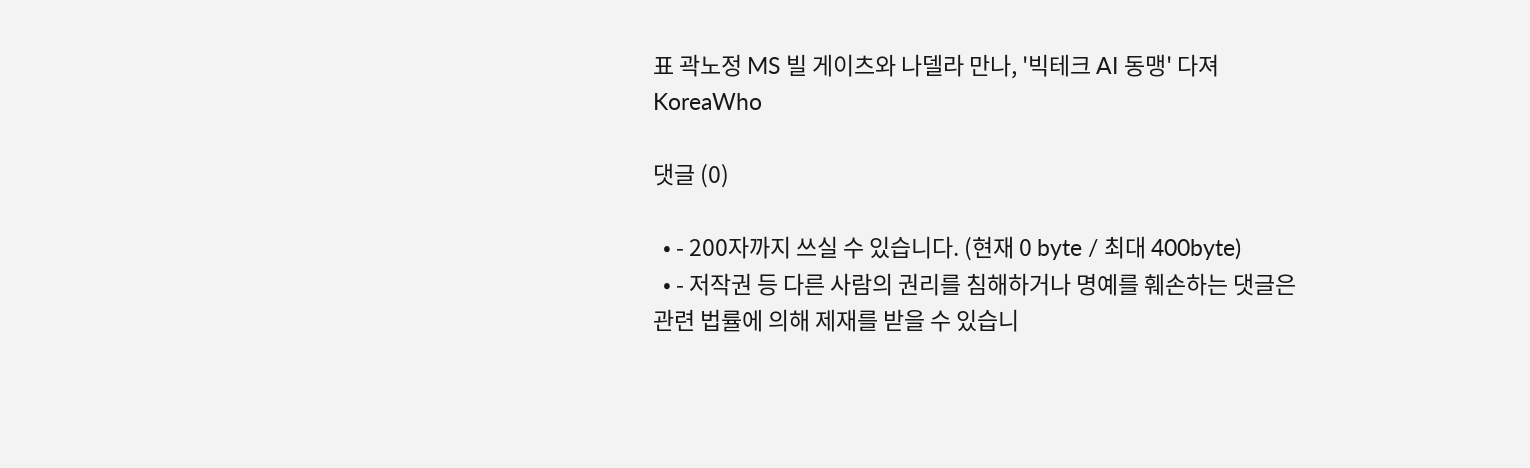표 곽노정 MS 빌 게이츠와 나델라 만나, '빅테크 AI 동맹' 다져
KoreaWho

댓글 (0)

  • - 200자까지 쓰실 수 있습니다. (현재 0 byte / 최대 400byte)
  • - 저작권 등 다른 사람의 권리를 침해하거나 명예를 훼손하는 댓글은 관련 법률에 의해 제재를 받을 수 있습니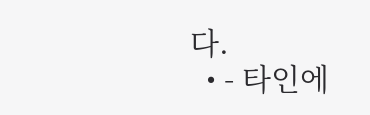다.
  • - 타인에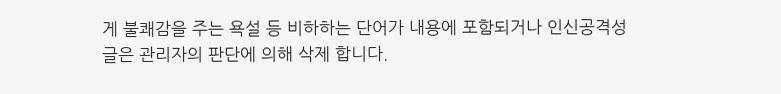게 불쾌감을 주는 욕설 등 비하하는 단어가 내용에 포함되거나 인신공격성 글은 관리자의 판단에 의해 삭제 합니다.